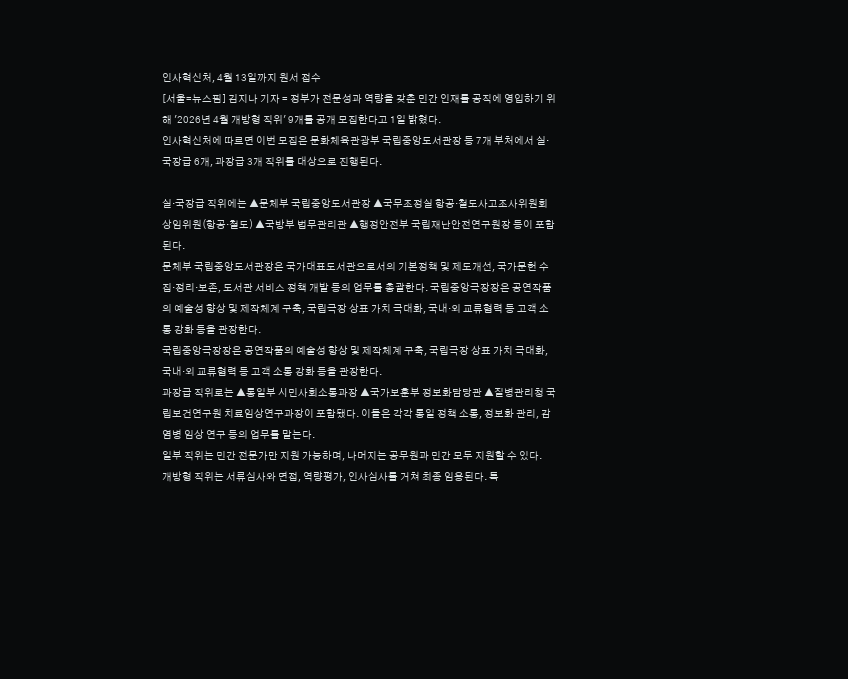인사혁신처, 4월 13일까지 원서 접수
[서울=뉴스핌] 김지나 기자 = 정부가 전문성과 역량을 갖춘 민간 인재를 공직에 영입하기 위해 '2026년 4월 개방형 직위' 9개를 공개 모집한다고 1일 밝혔다.
인사혁신처에 따르면 이번 모집은 문화체육관광부 국립중앙도서관장 등 7개 부처에서 실·국장급 6개, 과장급 3개 직위를 대상으로 진행된다.

실·국장급 직위에는 ▲문체부 국립중앙도서관장 ▲국무조정실 항공·철도사고조사위원회 상임위원(항공·철도) ▲국방부 법무관리관 ▲행정안전부 국립재난안전연구원장 등이 포함된다.
문체부 국립중앙도서관장은 국가대표도서관으로서의 기본정책 및 제도개선, 국가문헌 수집·정리·보존, 도서관 서비스 정책 개발 등의 업무를 총괄한다. 국립중앙극장장은 공연작품의 예술성 향상 및 제작체계 구축, 국립극장 상표 가치 극대화, 국내·외 교류협력 등 고객 소통 강화 등을 관장한다.
국립중앙극장장은 공연작품의 예술성 향상 및 제작체계 구축, 국립극장 상표 가치 극대화, 국내·외 교류협력 등 고객 소통 강화 등을 관장한다.
과장급 직위로는 ▲통일부 시민사회소통과장 ▲국가보훈부 정보화담당관 ▲질병관리청 국립보건연구원 치료임상연구과장이 포함됐다. 이들은 각각 통일 정책 소통, 정보화 관리, 감염병 임상 연구 등의 업무를 맡는다.
일부 직위는 민간 전문가만 지원 가능하며, 나머지는 공무원과 민간 모두 지원할 수 있다.
개방형 직위는 서류심사와 면접, 역량평가, 인사심사를 거쳐 최종 임용된다. 특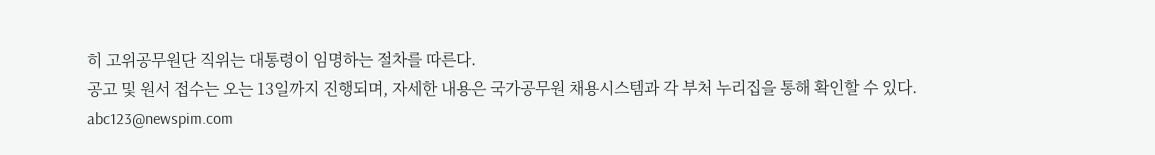히 고위공무원단 직위는 대통령이 임명하는 절차를 따른다.
공고 및 원서 접수는 오는 13일까지 진행되며, 자세한 내용은 국가공무원 채용시스템과 각 부처 누리집을 통해 확인할 수 있다.
abc123@newspim.com